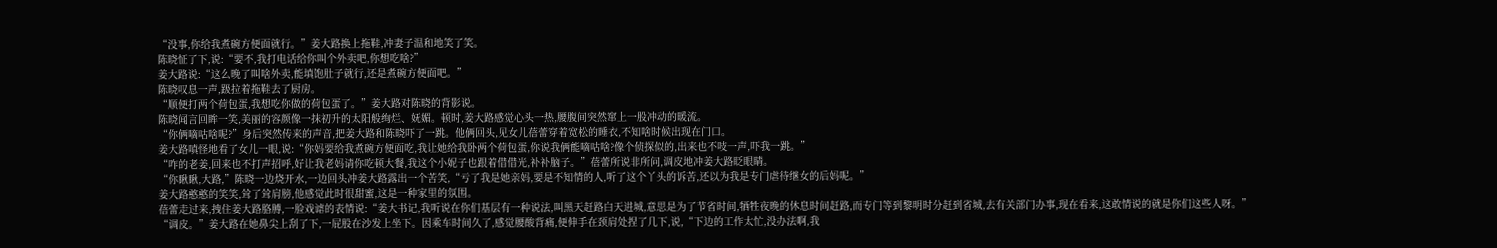“没事,你给我煮碗方便面就行。”姜大路换上拖鞋,冲妻子温和地笑了笑。
陈晓怔了下,说:“要不,我打电话给你叫个外卖吧,你想吃啥?”
姜大路说:“这么晚了叫啥外卖,能填饱肚子就行,还是煮碗方便面吧。”
陈晓叹息一声,趿拉着拖鞋去了厨房。
“顺便打两个荷包蛋,我想吃你做的荷包蛋了。”姜大路对陈晓的背影说。
陈晓闻言回眸一笑,美丽的容颜像一抹初升的太阳般绚烂、妩媚。顿时,姜大路感觉心头一热,腰腹间突然窜上一股冲动的暖流。
“你俩嘀咕啥呢?”身后突然传来的声音,把姜大路和陈晓吓了一跳。他俩回头,见女儿蓓蕾穿着宽松的睡衣,不知啥时候出现在门口。
姜大路嗔怪地看了女儿一眼,说:“你妈要给我煮碗方便面吃,我让她给我卧两个荷包蛋,你说我俩能嘀咕啥?像个侦探似的,出来也不吱一声,吓我一跳。”
“咋的老姜,回来也不打声招呼,好让我老妈请你吃顿大餐,我这个小妮子也跟着借借光,补补脑子。”蓓蕾所说非所问,调皮地冲姜大路眨眼睛。
“你瞅瞅,大路,”陈晓一边烧开水,一边回头冲姜大路露出一个苦笑,“亏了我是她亲妈,要是不知情的人,听了这个丫头的诉苦,还以为我是专门虐待继女的后妈呢。”
姜大路憨憨的笑笑,耸了耸肩膀,他感觉此时很甜蜜,这是一种家里的氛围。
蓓蕾走过来,拽住姜大路胳膊,一脸戏谑的表情说:“姜大书记,我听说在你们基层有一种说法,叫黑天赶路白天进城,意思是为了节省时间,牺牲夜晚的休息时间赶路,而专门等到黎明时分赶到省城,去有关部门办事,现在看来,这敢情说的就是你们这些人呀。”
“调皮。”姜大路在她鼻尖上刮了下,一屁股在沙发上坐下。因乘车时间久了,感觉腰酸背痛,便伸手在颈肩处捏了几下,说,“下边的工作太忙,没办法啊,我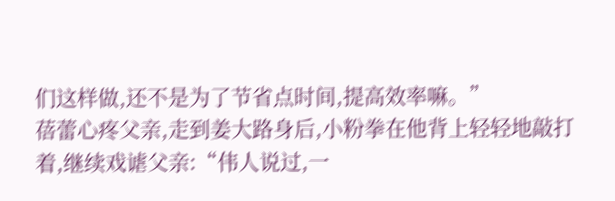们这样做,还不是为了节省点时间,提高效率嘛。”
蓓蕾心疼父亲,走到姜大路身后,小粉拳在他背上轻轻地敲打着,继续戏谑父亲:“伟人说过,一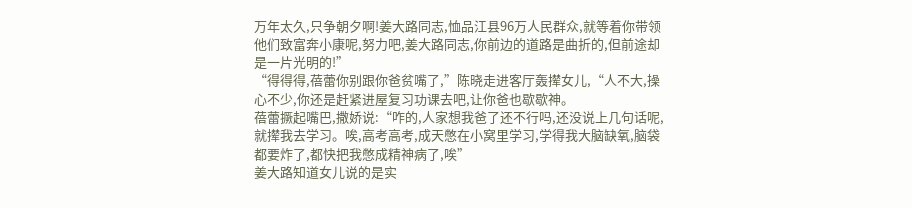万年太久,只争朝夕啊!姜大路同志,恤品江县96万人民群众,就等着你带领他们致富奔小康呢,努力吧,姜大路同志,你前边的道路是曲折的,但前途却是一片光明的!”
“得得得,蓓蕾你别跟你爸贫嘴了,”陈晓走进客厅轰撵女儿,“人不大,操心不少,你还是赶紧进屋复习功课去吧,让你爸也歇歇神。
蓓蕾撅起嘴巴,撒娇说:“咋的,人家想我爸了还不行吗,还没说上几句话呢,就撵我去学习。唉,高考高考,成天憋在小窝里学习,学得我大脑缺氧,脑袋都要炸了,都快把我憋成精神病了,唉”
姜大路知道女儿说的是实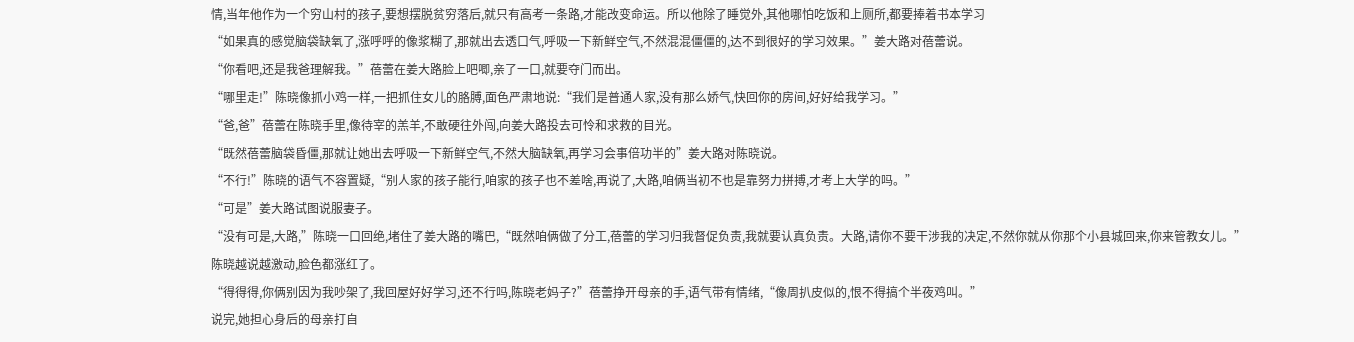情,当年他作为一个穷山村的孩子,要想摆脱贫穷落后,就只有高考一条路,才能改变命运。所以他除了睡觉外,其他哪怕吃饭和上厕所,都要捧着书本学习
“如果真的感觉脑袋缺氧了,涨呼呼的像浆糊了,那就出去透口气,呼吸一下新鲜空气,不然混混僵僵的,达不到很好的学习效果。”姜大路对蓓蕾说。
“你看吧,还是我爸理解我。”蓓蕾在姜大路脸上吧唧,亲了一口,就要夺门而出。
“哪里走!”陈晓像抓小鸡一样,一把抓住女儿的胳膊,面色严肃地说:“我们是普通人家,没有那么娇气,快回你的房间,好好给我学习。”
“爸,爸”蓓蕾在陈晓手里,像待宰的羔羊,不敢硬往外闯,向姜大路投去可怜和求救的目光。
“既然蓓蕾脑袋昏僵,那就让她出去呼吸一下新鲜空气,不然大脑缺氧,再学习会事倍功半的”姜大路对陈晓说。
“不行!”陈晓的语气不容置疑,“别人家的孩子能行,咱家的孩子也不差啥,再说了,大路,咱俩当初不也是靠努力拼搏,才考上大学的吗。”
“可是”姜大路试图说服妻子。
“没有可是,大路,”陈晓一口回绝,堵住了姜大路的嘴巴,“既然咱俩做了分工,蓓蕾的学习归我督促负责,我就要认真负责。大路,请你不要干涉我的决定,不然你就从你那个小县城回来,你来管教女儿。”
陈晓越说越激动,脸色都涨红了。
“得得得,你俩别因为我吵架了,我回屋好好学习,还不行吗,陈晓老妈子?”蓓蕾挣开母亲的手,语气带有情绪,“像周扒皮似的,恨不得搞个半夜鸡叫。”
说完,她担心身后的母亲打自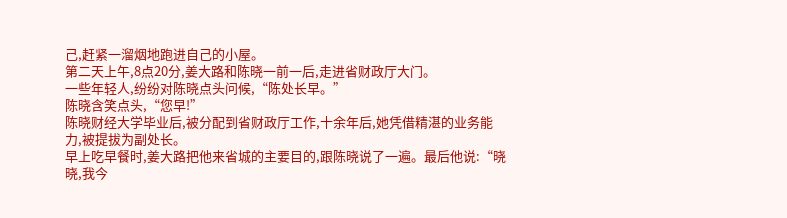己,赶紧一溜烟地跑进自己的小屋。
第二天上午,8点20分,姜大路和陈晓一前一后,走进省财政厅大门。
一些年轻人,纷纷对陈晓点头问候,“陈处长早。”
陈晓含笑点头,“您早!”
陈晓财经大学毕业后,被分配到省财政厅工作,十余年后,她凭借精湛的业务能力,被提拔为副处长。
早上吃早餐时,姜大路把他来省城的主要目的,跟陈晓说了一遍。最后他说:“晓晓,我今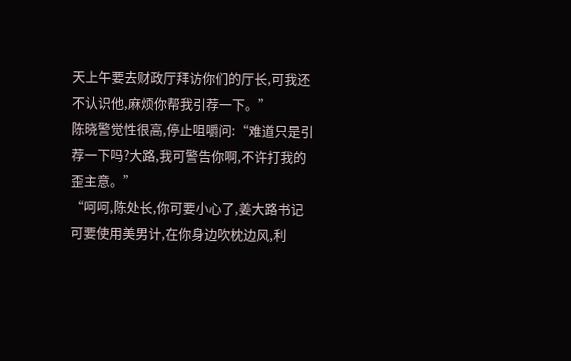天上午要去财政厅拜访你们的厅长,可我还不认识他,麻烦你帮我引荐一下。”
陈晓警觉性很高,停止咀嚼问:“难道只是引荐一下吗?大路,我可警告你啊,不许打我的歪主意。”
“呵呵,陈处长,你可要小心了,姜大路书记可要使用美男计,在你身边吹枕边风,利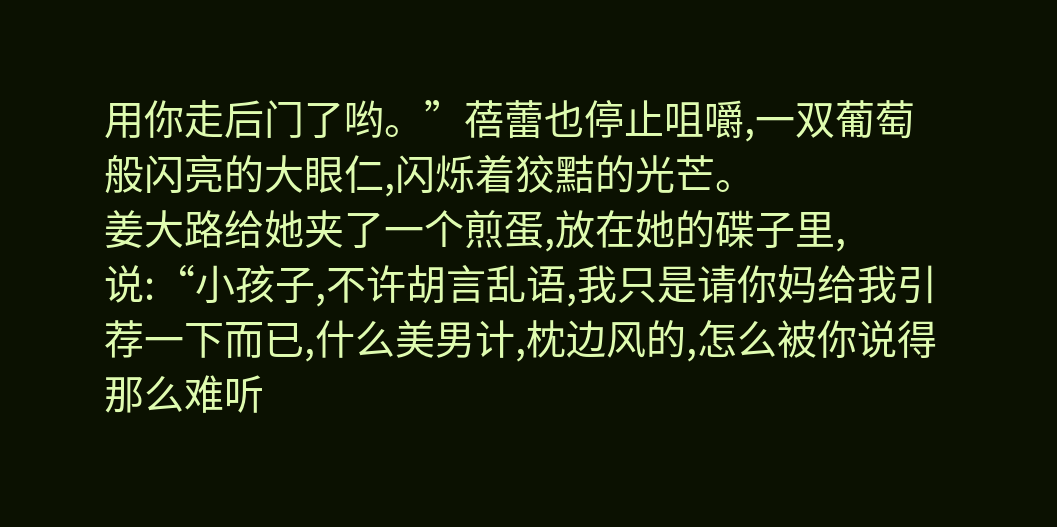用你走后门了哟。”蓓蕾也停止咀嚼,一双葡萄般闪亮的大眼仁,闪烁着狡黠的光芒。
姜大路给她夹了一个煎蛋,放在她的碟子里,说:“小孩子,不许胡言乱语,我只是请你妈给我引荐一下而已,什么美男计,枕边风的,怎么被你说得那么难听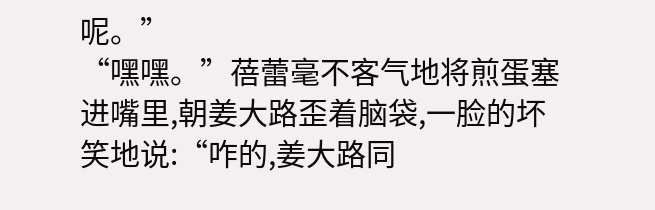呢。”
“嘿嘿。”蓓蕾毫不客气地将煎蛋塞进嘴里,朝姜大路歪着脑袋,一脸的坏笑地说:“咋的,姜大路同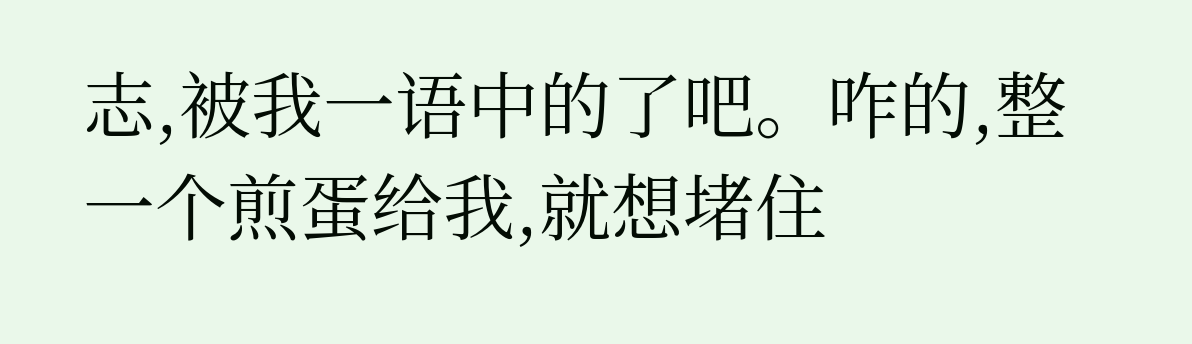志,被我一语中的了吧。咋的,整一个煎蛋给我,就想堵住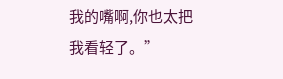我的嘴啊,你也太把我看轻了。”